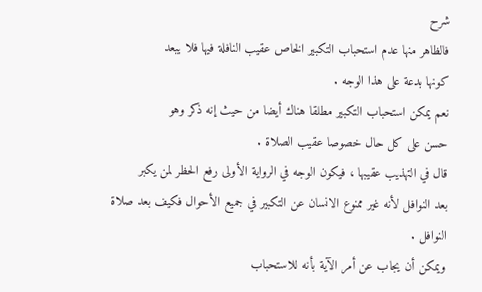شرح
فالظاهر منها عدم استحباب التكبير الخاص عقيب النافلة فيها فلا يبعد
كونها بدعة على هذا الوجه .
نعم يمكن استحباب التكبير مطلقا هناك أيضا من حيث إنه ذكر وهو
حسن على كل حال خصوصا عقيب الصلاة .
قال في التهذيب عقيبها ، فيكون الوجه في الرواية الأولى رفع الحظر لمن يكبر
بعد النوافل لأنه غير ممنوع الانسان عن التكبير في جميع الأحوال فكيف بعد صلاة
النوافل .
ويمكن أن يجاب عن أمر الآية بأنه للاستحباب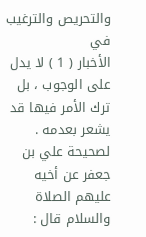والتحريص والترغيب في
الأخبار ( 1 ) لا يدل على الوجوب ، بل ترك الأمر فيها قد يشعر بعدمه .
لصحيحة علي بن جعفر عن أخيه عليهم الصلاة والسلام قال :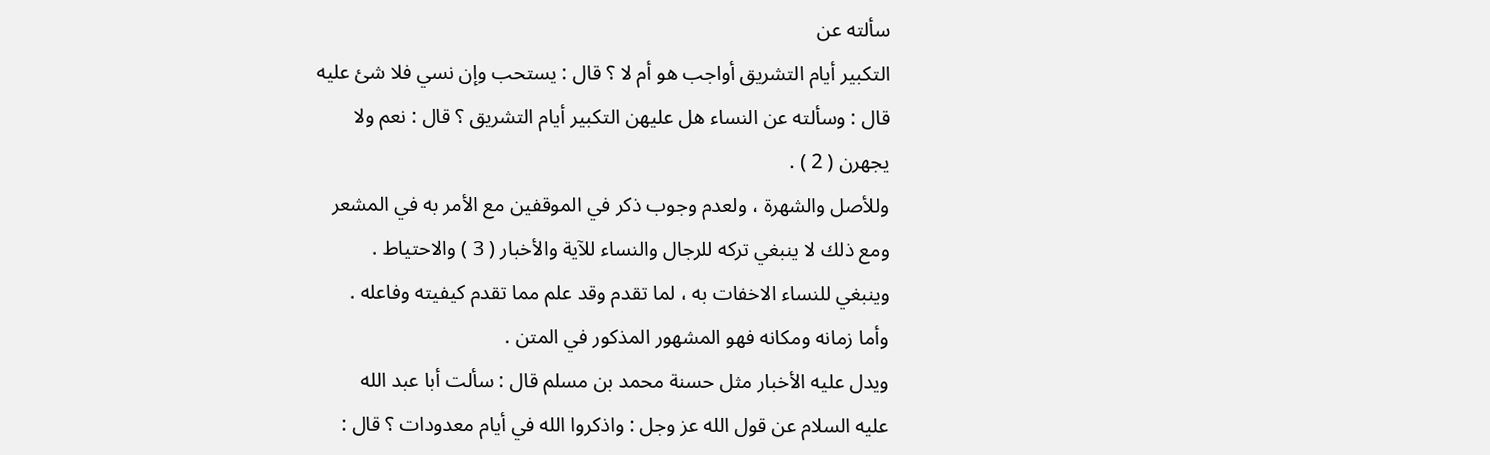سألته عن
التكبير أيام التشريق أواجب هو أم لا ؟ قال : يستحب وإن نسي فلا شئ عليه
قال : وسألته عن النساء هل عليهن التكبير أيام التشريق ؟ قال : نعم ولا
يجهرن ( 2 ) .
وللأصل والشهرة ، ولعدم وجوب ذكر في الموقفين مع الأمر به في المشعر
ومع ذلك لا ينبغي تركه للرجال والنساء للآية والأخبار ( 3 ) والاحتياط .
وينبغي للنساء الاخفات به ، لما تقدم وقد علم مما تقدم كيفيته وفاعله .
وأما زمانه ومكانه فهو المشهور المذكور في المتن .
ويدل عليه الأخبار مثل حسنة محمد بن مسلم قال : سألت أبا عبد الله
عليه السلام عن قول الله عز وجل : واذكروا الله في أيام معدودات ؟ قال :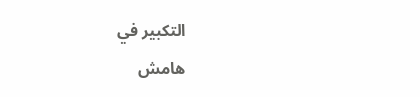التكبير في
هامش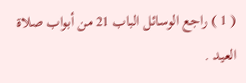( 1 ) راجع الوسائل الباب 21 من أبواب صلاة العيد .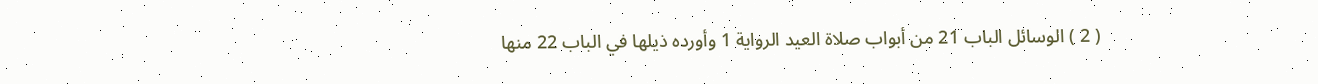( 2 ) الوسائل الباب 21 من أبواب صلاة العيد الرواية 1 وأورده ذيلها في الباب 22 منها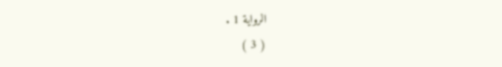الرواية 1 .
( 3 )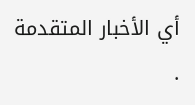أي الأخبار المتقدمة .